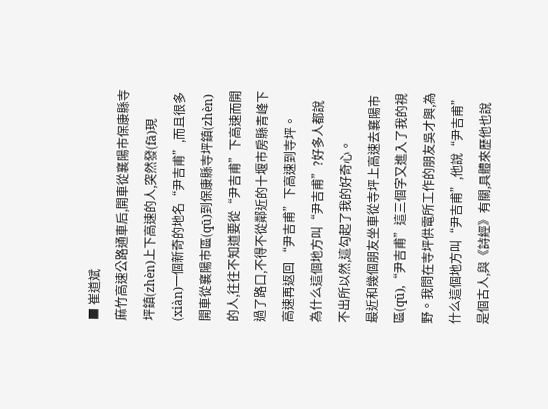■ 崔道斌
麻竹高速公路通車后,開車從襄陽市保康縣寺坪鎮(zhèn)上下高速的人,突然發(fā)現(xiàn)一個新奇的地名“尹吉甫”,而且很多開車從襄陽市區(qū)到保康縣寺坪鎮(zhèn)的人,往往不知道要從“尹吉甫”下高速而開過了路口,不得不從鄰近的十堰市房縣青峰下高速再返回 “尹吉甫”下高速到寺坪。
為什么這個地方叫“尹吉甫”?好多人都說不出所以然,這勾起了我的好奇心。
最近和幾個朋友坐車從寺坪上高速去襄陽市區(qū),“尹吉甫”這三個字又進入了我的視野。我問在寺坪供電所工作的朋友吳才興,為什么這個地方叫“尹吉甫”,他說“尹吉甫”是個古人,與《詩經》有關,具體來歷他也說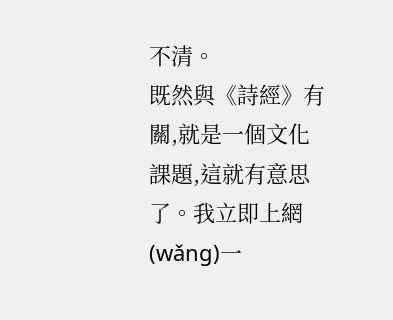不清。
既然與《詩經》有關,就是一個文化課題,這就有意思了。我立即上網(wǎng)一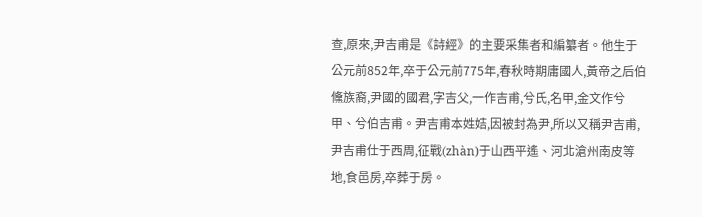查,原來,尹吉甫是《詩經》的主要采集者和編纂者。他生于公元前852年,卒于公元前775年,春秋時期庸國人,黃帝之后伯儵族裔,尹國的國君,字吉父,一作吉甫,兮氏,名甲,金文作兮甲、兮伯吉甫。尹吉甫本姓姞,因被封為尹,所以又稱尹吉甫,尹吉甫仕于西周,征戰(zhàn)于山西平遙、河北滄州南皮等地,食邑房,卒葬于房。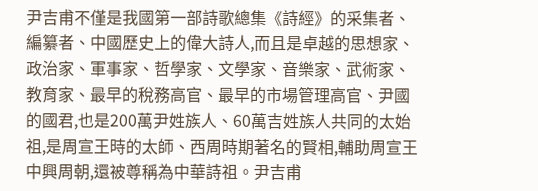尹吉甫不僅是我國第一部詩歌總集《詩經》的采集者、編纂者、中國歷史上的偉大詩人,而且是卓越的思想家、政治家、軍事家、哲學家、文學家、音樂家、武術家、教育家、最早的稅務高官、最早的市場管理高官、尹國的國君,也是200萬尹姓族人、60萬吉姓族人共同的太始祖,是周宣王時的太師、西周時期著名的賢相,輔助周宣王中興周朝,還被尊稱為中華詩祖。尹吉甫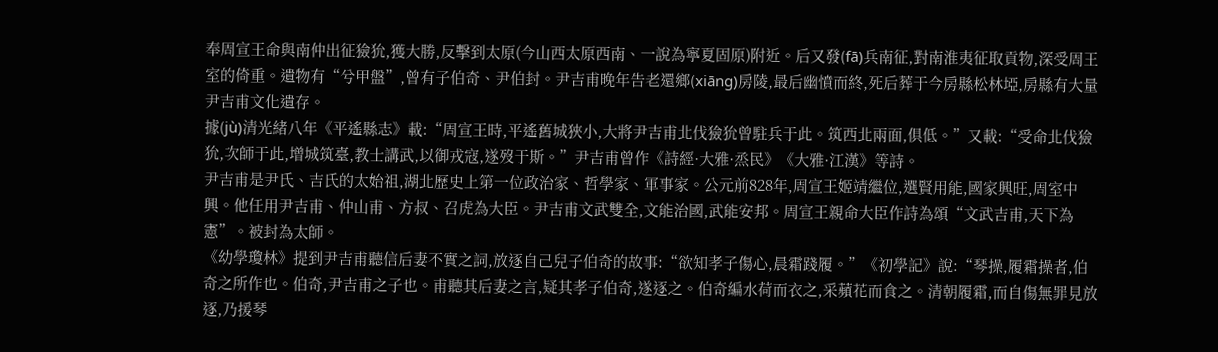奉周宣王命與南仲出征獫狁,獲大勝,反擊到太原(今山西太原西南、一說為寧夏固原)附近。后又發(fā)兵南征,對南淮夷征取貢物,深受周王室的倚重。遺物有“兮甲盤”,曾有子伯奇、尹伯封。尹吉甫晚年告老還鄉(xiāng)房陵,最后幽憤而終,死后葬于今房縣松林埡,房縣有大量尹吉甫文化遺存。
據(jù)清光緒八年《平遙縣志》載:“周宣王時,平遙舊城狹小,大將尹吉甫北伐獫狁曾駐兵于此。筑西北兩面,俱低。”又載:“受命北伐獫狁,次師于此,增城筑臺,教士講武,以御戎寇,遂歿于斯。”尹吉甫曾作《詩經·大雅·烝民》《大雅·江漢》等詩。
尹吉甫是尹氏、吉氏的太始祖,湖北歷史上第一位政治家、哲學家、軍事家。公元前828年,周宣王姬靖繼位,選賢用能,國家興旺,周室中興。他任用尹吉甫、仲山甫、方叔、召虎為大臣。尹吉甫文武雙全,文能治國,武能安邦。周宣王親命大臣作詩為頌“文武吉甫,天下為憲”。被封為太師。
《幼學瓊林》提到尹吉甫聽信后妻不實之詞,放逐自己兒子伯奇的故事:“欲知孝子傷心,晨霜踐履。”《初學記》說:“琴操,履霜操者,伯奇之所作也。伯奇,尹吉甫之子也。甫聽其后妻之言,疑其孝子伯奇,遂逐之。伯奇編水荷而衣之,采蘋花而食之。清朝履霜,而自傷無罪見放逐,乃援琴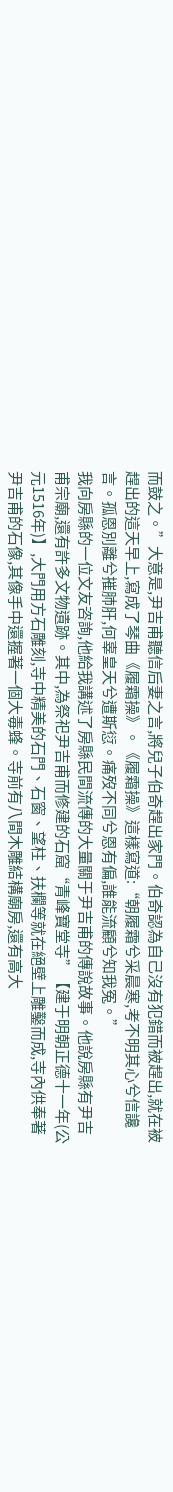而鼓之。”大意是,尹吉甫聽信后妻之言,將兒子伯奇趕出家門。伯奇認為自己沒有犯錯而被趕出,就在被趕出的這天早上,寫成了琴曲《履霜操》。《履霜操》這樣寫道:“朝履霜兮采晨寒,考不明其心兮信讒言。孤恩別離兮摧肺肝,何辜皇天兮遭斯愆。痛歿不同兮恩有偏,誰能流顧兮知我冤。”
我向房縣的一位文友咨詢,他給我講述了房縣民間流傳的大量關于尹吉甫的傳說故事。他說房縣有尹吉甫宗廟,還有許多文物遺跡。其中,為祭祀尹吉甫而修建的石窟“青峰寶堂寺”【建于明朝正德十一年(公元1516年)】,大門用方石雕刻,寺中精美的石門、石窗、望柱、扶欄等就在絕壁上雕鑿而成,寺內供奉著尹吉甫的石像,其像手中還握著一個大毒蜂。寺前有八間木雕結構廟房,還有高大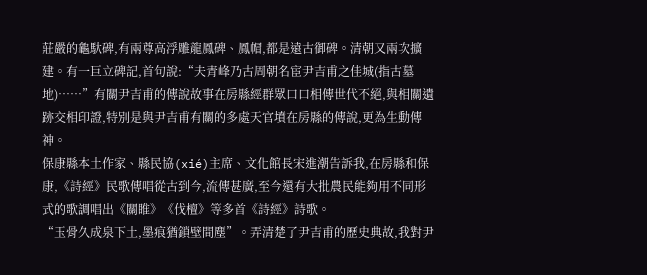莊嚴的龜馱碑,有兩尊高浮雕龍鳳碑、鳳帽,都是遠古御碑。清朝又兩次擴建。有一巨立碑記,首句說:“夫青峰乃古周朝名宦尹吉甫之佳城(指古墓地)……”有關尹吉甫的傳說故事在房縣經群眾口口相傳世代不絕,與相關遺跡交相印證,特別是與尹吉甫有關的多處天官墳在房縣的傳說,更為生動傳神。
保康縣本土作家、縣民協(xié)主席、文化館長宋進潮告訴我,在房縣和保康,《詩經》民歌傳唱從古到今,流傳甚廣,至今還有大批農民能夠用不同形式的歌調唱出《關睢》《伐檀》等多首《詩經》詩歌。
“玉骨久成泉下土,墨痕猶鎖壁間塵”。弄清楚了尹吉甫的歷史典故,我對尹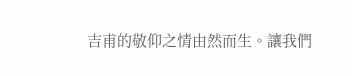吉甫的敬仰之情由然而生。讓我們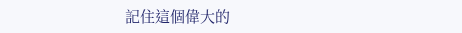記住這個偉大的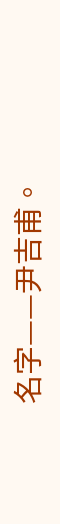名字——尹吉甫。